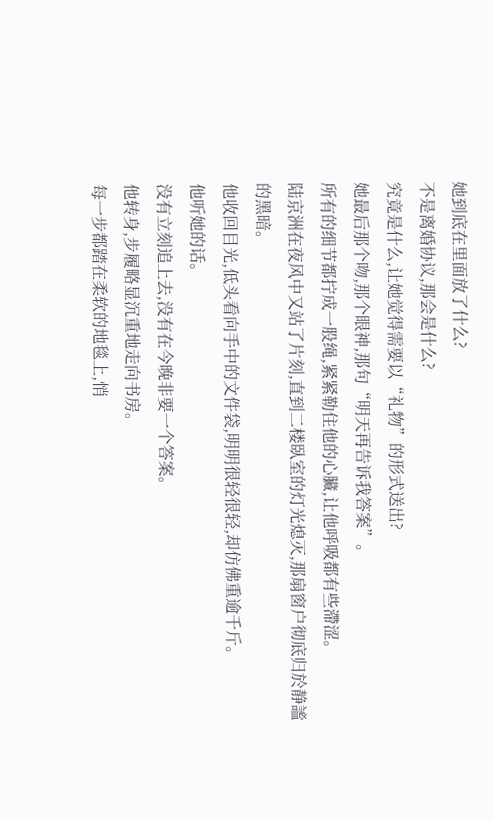她到底在里面放了什么?
不是离婚协议,那会是什么?
究竟是什么,让她觉得需要以“礼物”的形式送出?
她最后那个吻,那个眼神,那句“明天再告诉我答案”。
所有的细节都拧成一股绳,紧紧勒住他的心臟,让他呼吸都有些滯涩。
陆京洲在夜风中又站了片刻,直到二楼臥室的灯光熄灭,那扇窗户彻底归於静謐的黑暗。
他收回目光,低头看向手中的文件袋,明明很轻很轻,却仿佛重逾千斤。
他听她的话。
没有立刻追上去,没有在今晚非要一个答案。
他转身,步履略显沉重地走向书房。
每一步都踏在柔软的地毯上,悄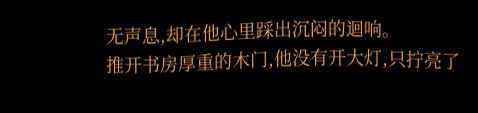无声息,却在他心里踩出沉闷的迴响。
推开书房厚重的木门,他没有开大灯,只拧亮了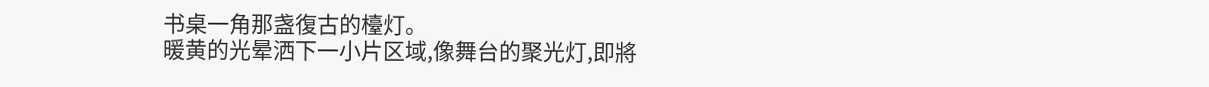书桌一角那盏復古的檯灯。
暖黄的光晕洒下一小片区域,像舞台的聚光灯,即將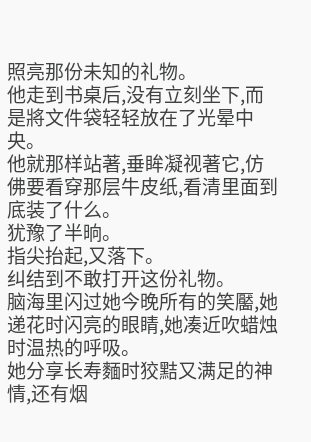照亮那份未知的礼物。
他走到书桌后,没有立刻坐下,而是將文件袋轻轻放在了光晕中央。
他就那样站著,垂眸凝视著它,仿佛要看穿那层牛皮纸,看清里面到底装了什么。
犹豫了半晌。
指尖抬起,又落下。
纠结到不敢打开这份礼物。
脑海里闪过她今晚所有的笑靨,她递花时闪亮的眼睛,她凑近吹蜡烛时温热的呼吸。
她分享长寿麵时狡黠又满足的神情,还有烟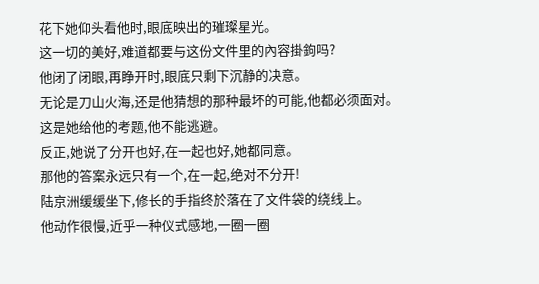花下她仰头看他时,眼底映出的璀璨星光。
这一切的美好,难道都要与这份文件里的內容掛鉤吗?
他闭了闭眼,再睁开时,眼底只剩下沉静的决意。
无论是刀山火海,还是他猜想的那种最坏的可能,他都必须面对。
这是她给他的考题,他不能逃避。
反正,她说了分开也好,在一起也好,她都同意。
那他的答案永远只有一个,在一起,绝对不分开!
陆京洲缓缓坐下,修长的手指终於落在了文件袋的绕线上。
他动作很慢,近乎一种仪式感地,一圈一圈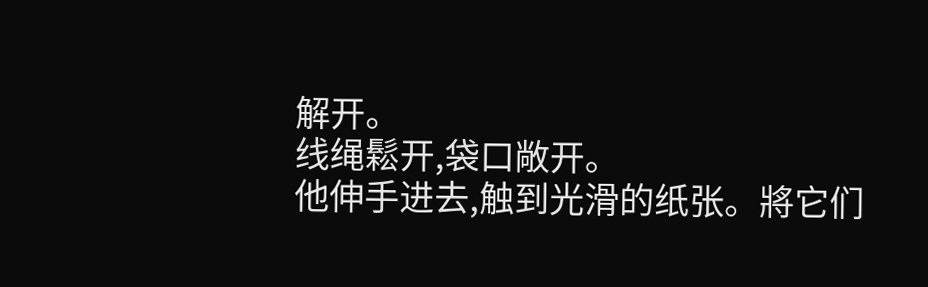解开。
线绳鬆开,袋口敞开。
他伸手进去,触到光滑的纸张。將它们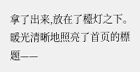拿了出来,放在了檯灯之下。
暖光清晰地照亮了首页的標题——